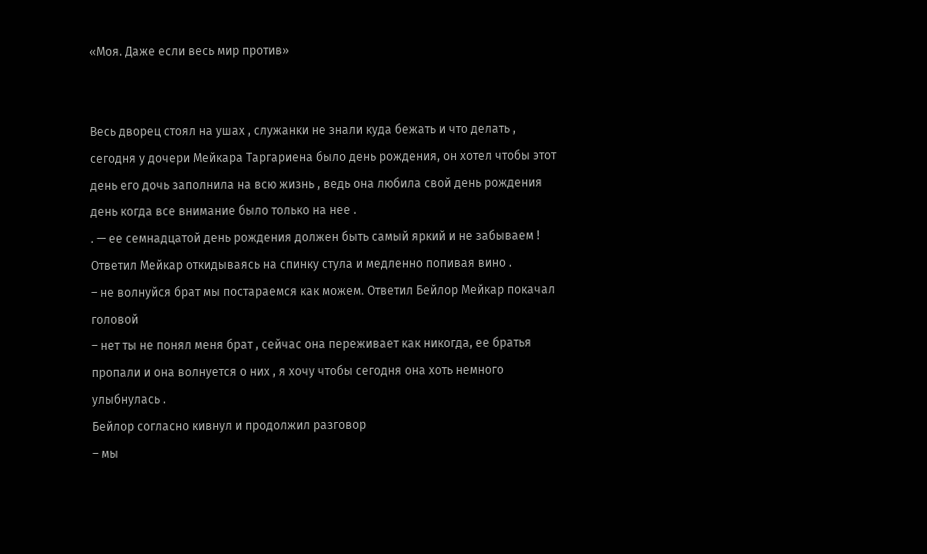«Моя. Даже если весь мир против»


Весь дворец стоял на ушах , служанки не знали куда бежать и что делать , сегодня у дочери Мейкара Таргариена было день рождения, он хотел чтобы этот день его дочь заполнила на всю жизнь , ведь она любила свой день рождения день когда все внимание было только на нее .
. — ее семнадцатой день рождения должен быть самый яркий и не забываем ! Ответил Мейкар откидываясь на спинку стула и медленно попивая вино .
– не волнуйся брат мы постараемся как можем. Ответил Бейлор Мейкар покачал головой
– нет ты не понял меня брат , сейчас она переживает как никогда, ее братья пропали и она волнуется о них , я хочу чтобы сегодня она хоть немного улыбнулась .
Бейлор согласно кивнул и продолжил разговор
– мы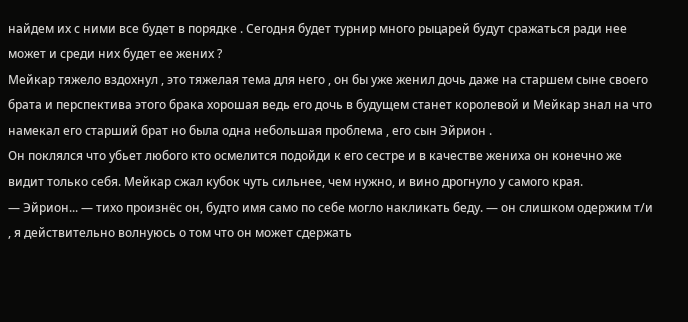найдем их с ними все будет в порядке . Сегодня будет турнир много рыцарей будут сражаться ради нее может и среди них будет ее жених ?
Мейкар тяжело вздохнул , это тяжелая тема для него , он бы уже женил дочь даже на старшем сыне своего брата и перспектива этого брака хорошая ведь его дочь в будущем станет королевой и Мейкар знал на что намекал его старший брат но была одна небольшая проблема , его сын Эйрион .
Он поклялся что убьет любого кто осмелится подойди к его сестре и в качестве жениха он конечно же видит только себя. Мейкар сжал кубок чуть сильнее, чем нужно, и вино дрогнуло у самого края.
— Эйрион... — тихо произнёс он, будто имя само по себе могло накликать беду. — он слишком одержим т/и , я действительно волнуюсь о том что он может сдержать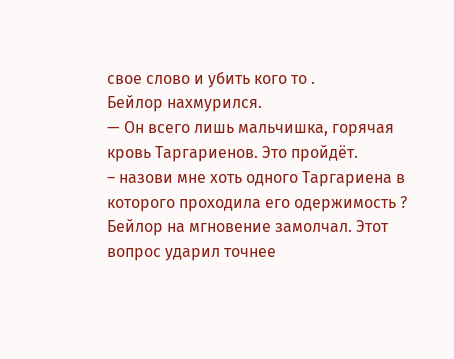свое слово и убить кого то .
Бейлор нахмурился.
— Он всего лишь мальчишка, горячая кровь Таргариенов. Это пройдёт.
– назови мне хоть одного Таргариена в которого проходила его одержимость ? Бейлор на мгновение замолчал. Этот вопрос ударил точнее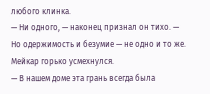любого клинка.
— Ни одного, — наконец признал он тихо. — Но одержимость и безумие — не одно и то же. Мейкар горько усмехнулся.
— В нашем доме эта грань всегда была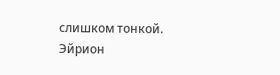слишком тонкой. Эйрион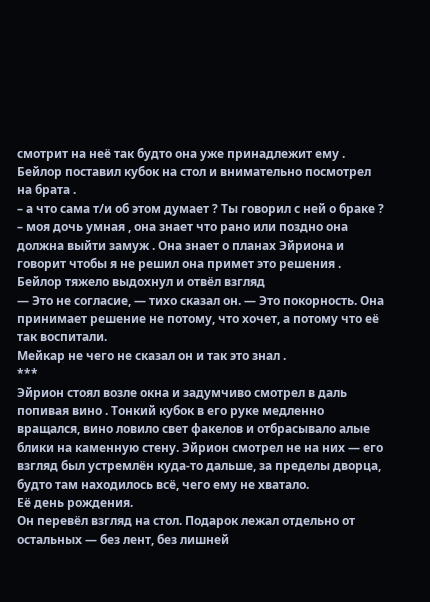смотрит на неё так будто она уже принадлежит ему . Бейлор поставил кубок на стол и внимательно посмотрел на брата .
– а что сама т/и об этом думает ? Ты говорил с ней о браке ?
– моя дочь умная , она знает что рано или поздно она должна выйти замуж . Она знает о планах Эйриона и говорит чтобы я не решил она примет это решения .
Бейлор тяжело выдохнул и отвёл взгляд
— Это не согласие, — тихо сказал он. — Это покорность. Она принимает решение не потому, что хочет, а потому что её так воспитали.
Мейкар не чего не сказал он и так это знал .
***
Эйрион стоял возле окна и задумчиво смотрел в даль попивая вино . Тонкий кубок в его руке медленно вращался, вино ловило свет факелов и отбрасывало алые блики на каменную стену. Эйрион смотрел не на них — его взгляд был устремлён куда-то дальше, за пределы дворца, будто там находилось всё, чего ему не хватало.
Её день рождения.
Он перевёл взгляд на стол. Подарок лежал отдельно от остальных — без лент, без лишней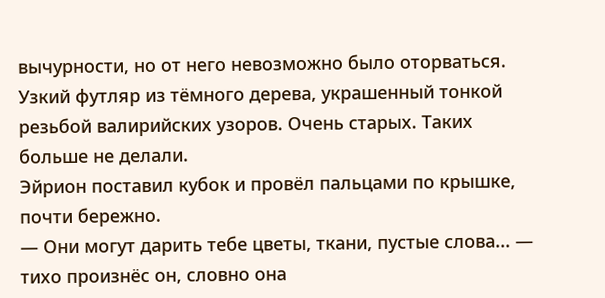вычурности, но от него невозможно было оторваться. Узкий футляр из тёмного дерева, украшенный тонкой резьбой валирийских узоров. Очень старых. Таких больше не делали.
Эйрион поставил кубок и провёл пальцами по крышке, почти бережно.
— Они могут дарить тебе цветы, ткани, пустые слова... — тихо произнёс он, словно она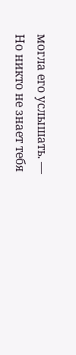могла его услышать. — Но никто не знает тебя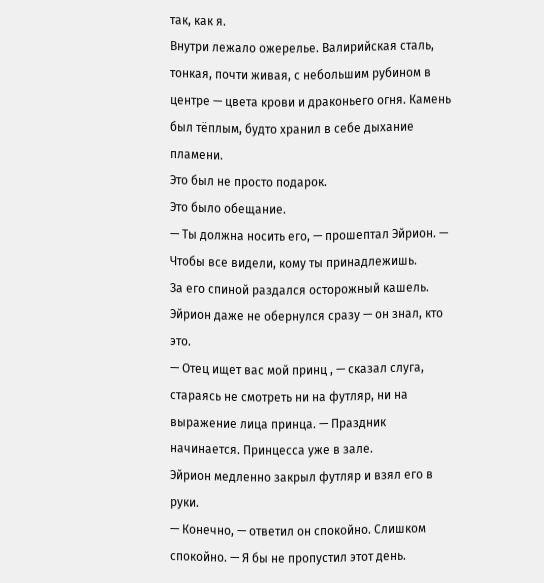так, как я.
Внутри лежало ожерелье. Валирийская сталь, тонкая, почти живая, с небольшим рубином в центре — цвета крови и драконьего огня. Камень был тёплым, будто хранил в себе дыхание пламени.
Это был не просто подарок.
Это было обещание.
— Ты должна носить его, — прошептал Эйрион. — Чтобы все видели, кому ты принадлежишь.
За его спиной раздался осторожный кашель. Эйрион даже не обернулся сразу — он знал, кто это.
— Отец ищет вас мой принц , — сказал слуга, стараясь не смотреть ни на футляр, ни на выражение лица принца. — Праздник начинается. Принцесса уже в зале.
Эйрион медленно закрыл футляр и взял его в руки.
— Конечно, — ответил он спокойно. Слишком спокойно. — Я бы не пропустил этот день.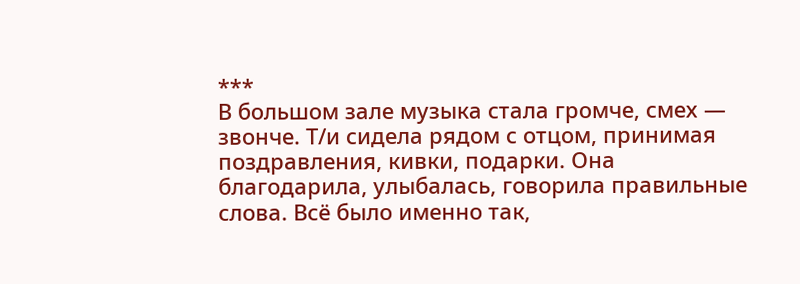***
В большом зале музыка стала громче, смех — звонче. Т/и сидела рядом с отцом, принимая поздравления, кивки, подарки. Она благодарила, улыбалась, говорила правильные слова. Всё было именно так,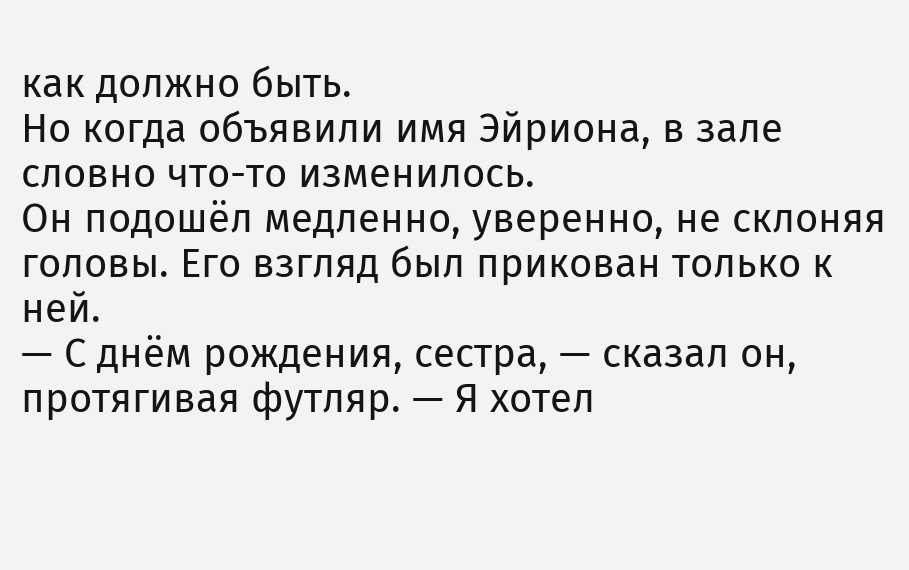как должно быть.
Но когда объявили имя Эйриона, в зале словно что-то изменилось.
Он подошёл медленно, уверенно, не склоняя головы. Его взгляд был прикован только к ней.
— С днём рождения, сестра, — сказал он, протягивая футляр. — Я хотел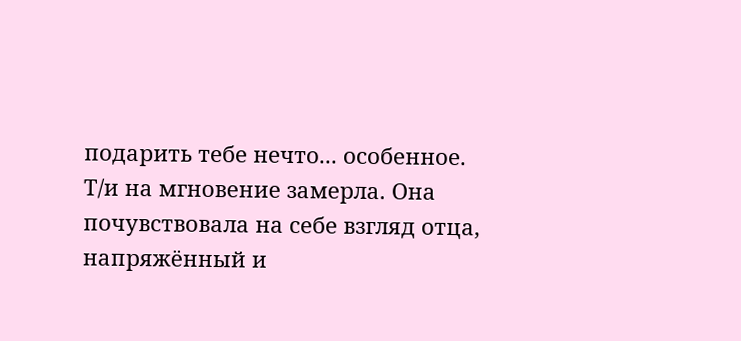подарить тебе нечто... особенное.
Т/и на мгновение замерла. Она почувствовала на себе взгляд отца, напряжённый и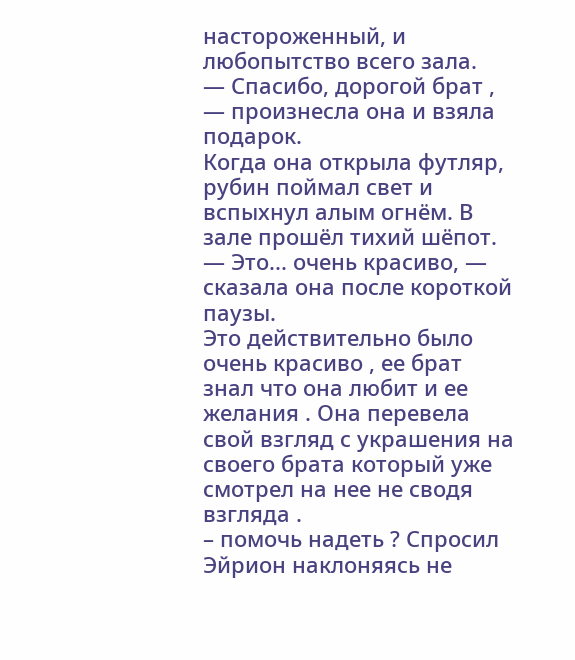настороженный, и любопытство всего зала.
— Спасибо, дорогой брат , — произнесла она и взяла подарок.
Когда она открыла футляр, рубин поймал свет и вспыхнул алым огнём. В зале прошёл тихий шёпот.
— Это... очень красиво, — сказала она после короткой паузы.
Это действительно было очень красиво , ее брат знал что она любит и ее желания . Она перевела свой взгляд с украшения на своего брата который уже смотрел на нее не сводя взгляда .
– помочь надеть ? Спросил Эйрион наклоняясь не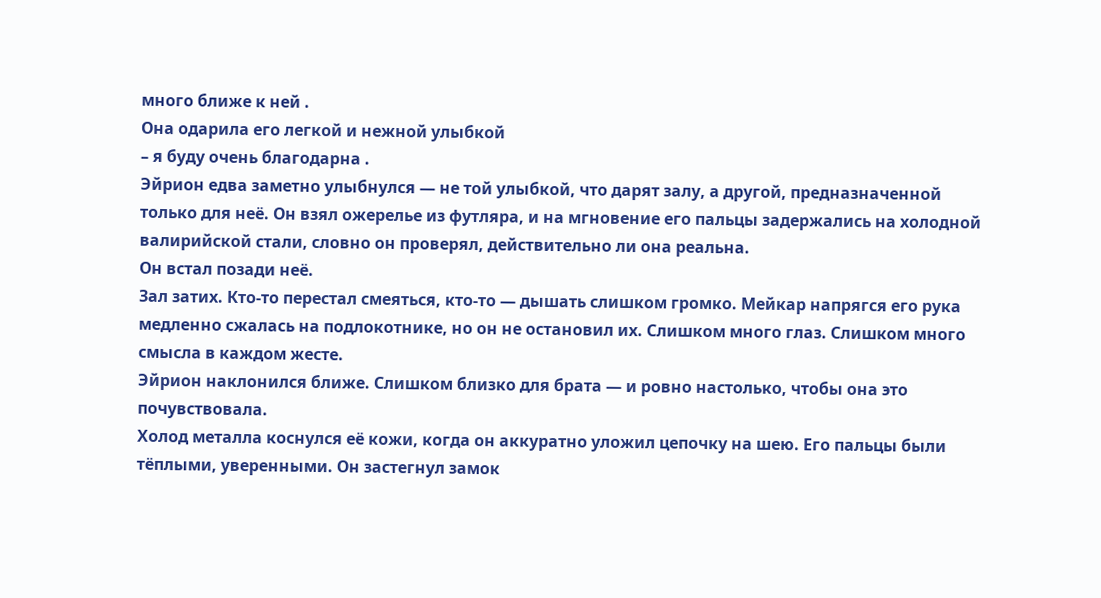много ближе к ней .
Она одарила его легкой и нежной улыбкой
– я буду очень благодарна .
Эйрион едва заметно улыбнулся — не той улыбкой, что дарят залу, а другой, предназначенной только для неё. Он взял ожерелье из футляра, и на мгновение его пальцы задержались на холодной валирийской стали, словно он проверял, действительно ли она реальна.
Он встал позади неё.
Зал затих. Кто-то перестал смеяться, кто-то — дышать слишком громко. Мейкар напрягся его рука медленно сжалась на подлокотнике, но он не остановил их. Слишком много глаз. Слишком много смысла в каждом жесте.
Эйрион наклонился ближе. Слишком близко для брата — и ровно настолько, чтобы она это почувствовала.
Холод металла коснулся её кожи, когда он аккуратно уложил цепочку на шею. Его пальцы были тёплыми, уверенными. Он застегнул замок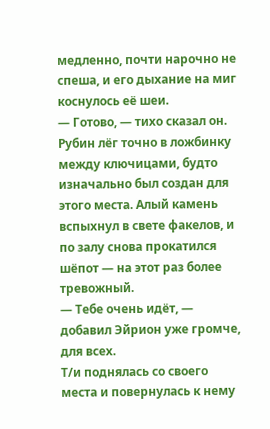медленно, почти нарочно не спеша, и его дыхание на миг коснулось её шеи.
— Готово, — тихо сказал он.
Рубин лёг точно в ложбинку между ключицами, будто изначально был создан для этого места. Алый камень вспыхнул в свете факелов, и по залу снова прокатился шёпот — на этот раз более тревожный.
— Тебе очень идёт, — добавил Эйрион уже громче, для всех.
Т/и поднялась со своего места и повернулась к нему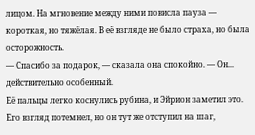лицом. На мгновение между ними повисла пауза — короткая, но тяжёлая. В её взгляде не было страха, но была осторожность.
— Спасибо за подарок, — сказала она спокойно. — Он... действительно особенный.
Её пальцы легко коснулись рубина, и Эйрион заметил это. Его взгляд потемнел, но он тут же отступил на шаг,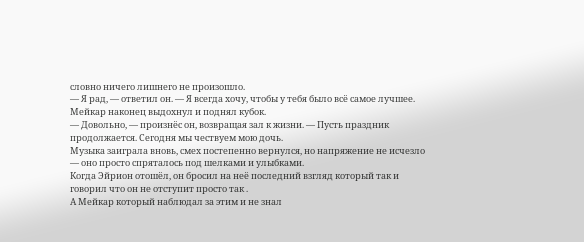словно ничего лишнего не произошло.
— Я рад, — ответил он. — Я всегда хочу, чтобы у тебя было всё самое лучшее.
Мейкар наконец выдохнул и поднял кубок.
— Довольно, — произнёс он, возвращая зал к жизни. — Пусть праздник продолжается. Сегодня мы чествуем мою дочь.
Музыка заиграла вновь, смех постепенно вернулся, но напряжение не исчезло — оно просто спряталось под шелками и улыбками.
Когда Эйрион отошёл, он бросил на неё последний взгляд который так и говорил что он не отступит просто так .
А Мейкар который наблюдал за этим и не знал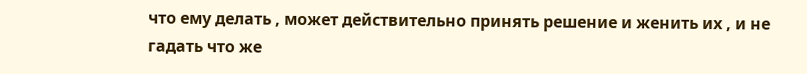что ему делать , может действительно принять решение и женить их , и не гадать что же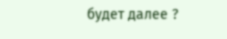будет далее ?